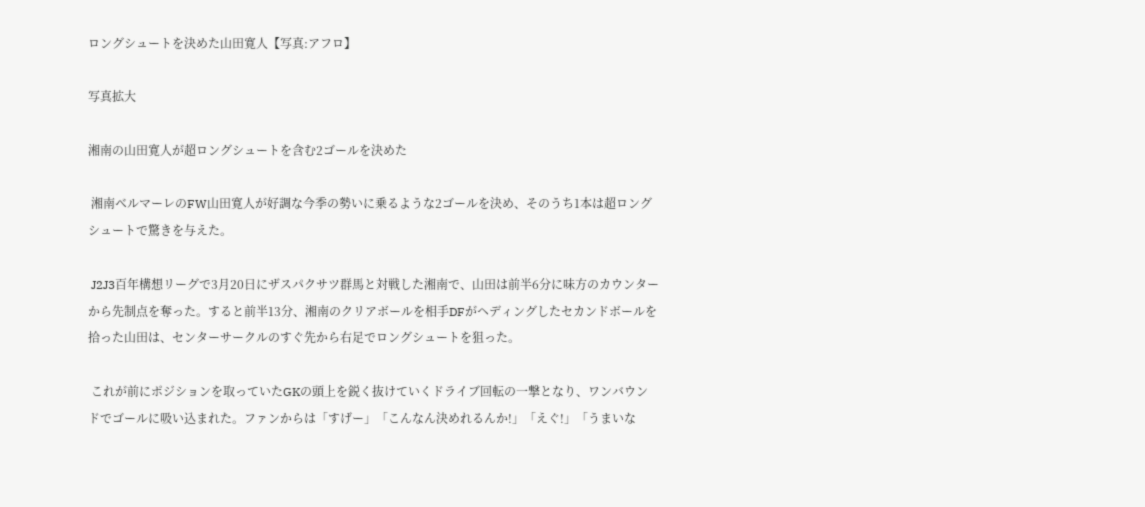ロングシュートを決めた山田寛人【写真:アフロ】

写真拡大

湘南の山田寛人が超ロングシュートを含む2ゴールを決めた

 湘南ベルマーレのFW山田寛人が好調な今季の勢いに乗るような2ゴールを決め、そのうち1本は超ロングシュートで驚きを与えた。

 J2J3百年構想リーグで3月20日にザスパクサツ群馬と対戦した湘南で、山田は前半6分に味方のカウンターから先制点を奪った。すると前半13分、湘南のクリアボールを相手DFがヘディングしたセカンドボールを拾った山田は、センターサークルのすぐ先から右足でロングシュートを狙った。

 これが前にポジションを取っていたGKの頭上を鋭く抜けていくドライブ回転の一撃となり、ワンバウンドでゴールに吸い込まれた。ファンからは「すげー」「こんなん決めれるんか!」「えぐ!」「うまいな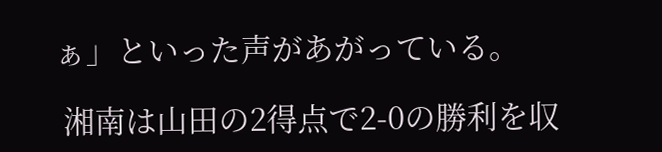ぁ」といった声があがっている。

 湘南は山田の2得点で2-0の勝利を収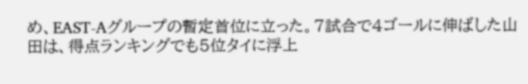め、EAST-Aグループの暫定首位に立った。7試合で4ゴールに伸ばした山田は、得点ランキングでも5位タイに浮上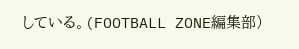している。(FOOTBALL ZONE編集部)